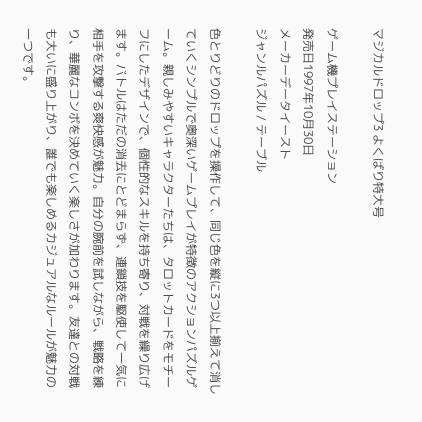マジカルドロップ3 よくばり特大号

ゲーム機プレイステーション
発売日1997年10月30日
メーカーデータイースト
ジャンルパズル / テーブル

色とりどりのドロップを操作して、同じ色を縦に3つ以上揃えて消していくシンプルで奥深いゲームプレイが特徴のアクションパズルゲーム。親しみやすいキャラクターたちは、タロットカードをモチーフにしたデザインで、個性的なスキルを持ち寄り、対戦を繰り広げます。バトルはただの消去にとどまらず、連鎖技を駆使して一気に相手を攻撃する爽快感が魅力。自分の腕前を試しながら、戦略を練り、華麗なコンボを決めていく楽しさが加わります。友達との対戦も大いに盛り上がり、誰でも楽しめるカジュアルなルールが魅力の一つです。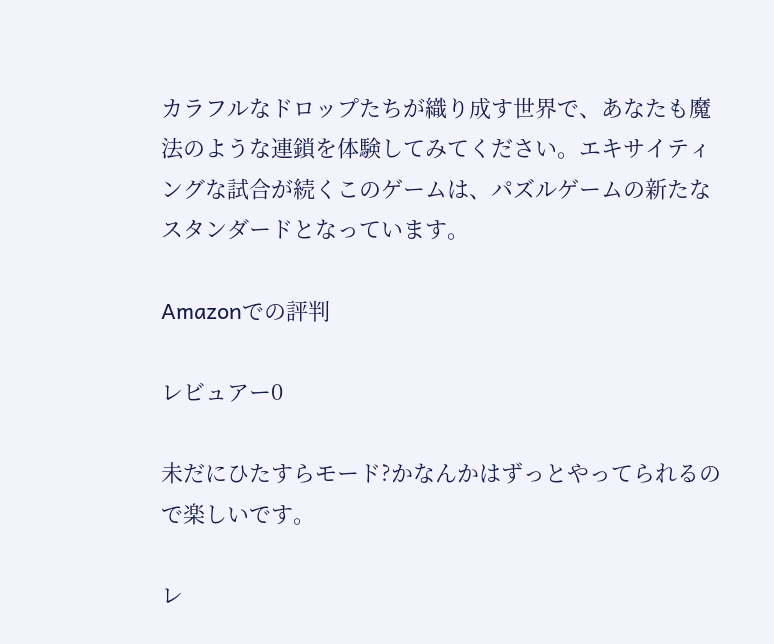カラフルなドロップたちが織り成す世界で、あなたも魔法のような連鎖を体験してみてください。エキサイティングな試合が続くこのゲームは、パズルゲームの新たなスタンダードとなっています。

Amazonでの評判

レビュアー0

未だにひたすらモード?かなんかはずっとやってられるので楽しいです。

レ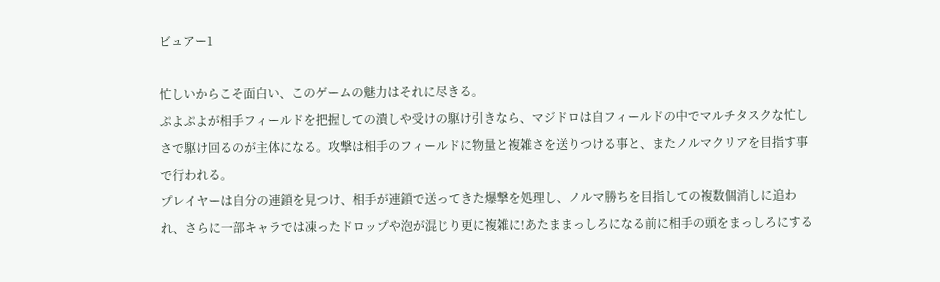ビュアー1

忙しいからこそ面白い、このゲームの魅力はそれに尽きる。
ぷよぷよが相手フィールドを把握しての潰しや受けの駆け引きなら、マジドロは自フィールドの中でマルチタスクな忙しさで駆け回るのが主体になる。攻撃は相手のフィールドに物量と複雑さを送りつける事と、またノルマクリアを目指す事で行われる。
プレイヤーは自分の連鎖を見つけ、相手が連鎖で送ってきた爆撃を処理し、ノルマ勝ちを目指しての複数個消しに追われ、さらに一部キャラでは凍ったドロップや泡が混じり更に複雑に!あたままっしろになる前に相手の頭をまっしろにする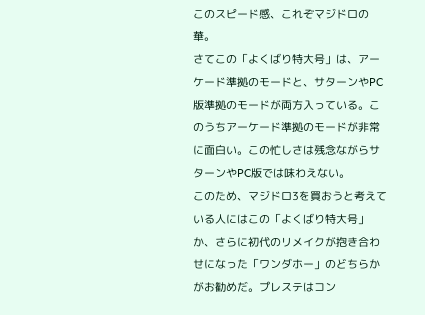このスピード感、これぞマジドロの華。
さてこの「よくばり特大号」は、アーケード準拠のモードと、サターンやPC版準拠のモードが両方入っている。このうちアーケード準拠のモードが非常に面白い。この忙しさは残念ながらサターンやPC版では味わえない。
このため、マジドロ3を買おうと考えている人にはこの「よくばり特大号」か、さらに初代のリメイクが抱き合わせになった「ワンダホー」のどちらかがお勧めだ。プレステはコン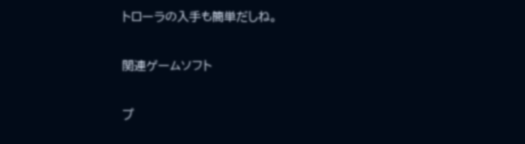トローラの入手も簡単だしね。

関連ゲームソフト

プ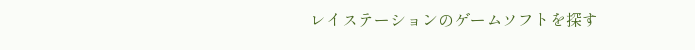レイステーションのゲームソフトを探す